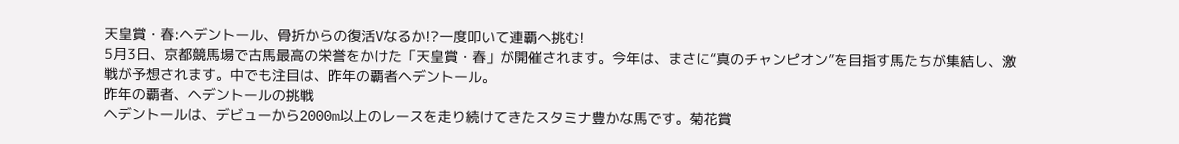天皇賞・春:ヘデントール、骨折からの復活Vなるか!?一度叩いて連覇へ挑む!
5月3日、京都競馬場で古馬最高の栄誉をかけた「天皇賞・春」が開催されます。今年は、まさに“真のチャンピオン”を目指す馬たちが集結し、激戦が予想されます。中でも注目は、昨年の覇者ヘデントール。
昨年の覇者、ヘデントールの挑戦
ヘデントールは、デビューから2000m以上のレースを走り続けてきたスタミナ豊かな馬です。菊花賞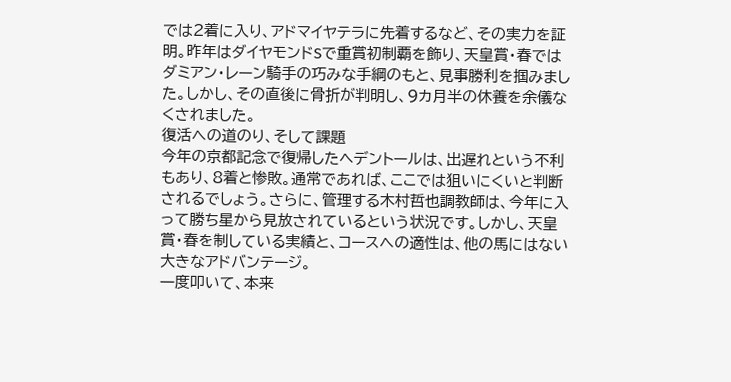では2着に入り、アドマイヤテラに先着するなど、その実力を証明。昨年はダイヤモンドSで重賞初制覇を飾り、天皇賞・春ではダミアン・レーン騎手の巧みな手綱のもと、見事勝利を掴みました。しかし、その直後に骨折が判明し、9カ月半の休養を余儀なくされました。
復活への道のり、そして課題
今年の京都記念で復帰したヘデントールは、出遅れという不利もあり、8着と惨敗。通常であれば、ここでは狙いにくいと判断されるでしょう。さらに、管理する木村哲也調教師は、今年に入って勝ち星から見放されているという状況です。しかし、天皇賞・春を制している実績と、コースへの適性は、他の馬にはない大きなアドバンテージ。
一度叩いて、本来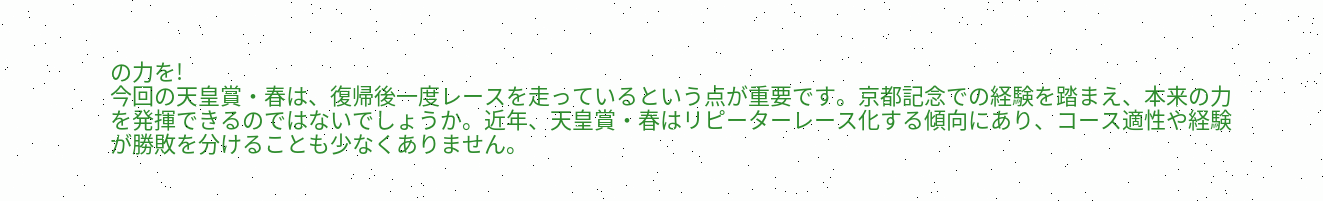の力を!
今回の天皇賞・春は、復帰後一度レースを走っているという点が重要です。京都記念での経験を踏まえ、本来の力を発揮できるのではないでしょうか。近年、天皇賞・春はリピーターレース化する傾向にあり、コース適性や経験が勝敗を分けることも少なくありません。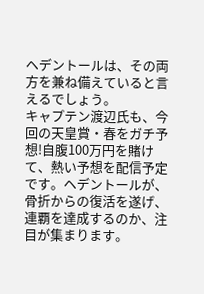ヘデントールは、その両方を兼ね備えていると言えるでしょう。
キャプテン渡辺氏も、今回の天皇賞・春をガチ予想!自腹100万円を賭けて、熱い予想を配信予定です。ヘデントールが、骨折からの復活を遂げ、連覇を達成するのか、注目が集まります。